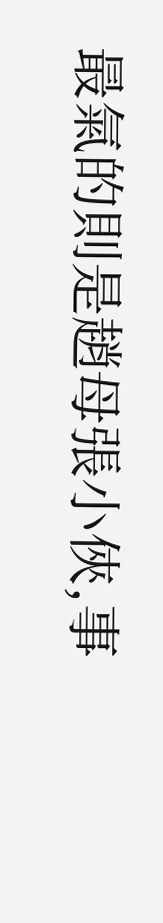最氣的則是趙母張小俠,事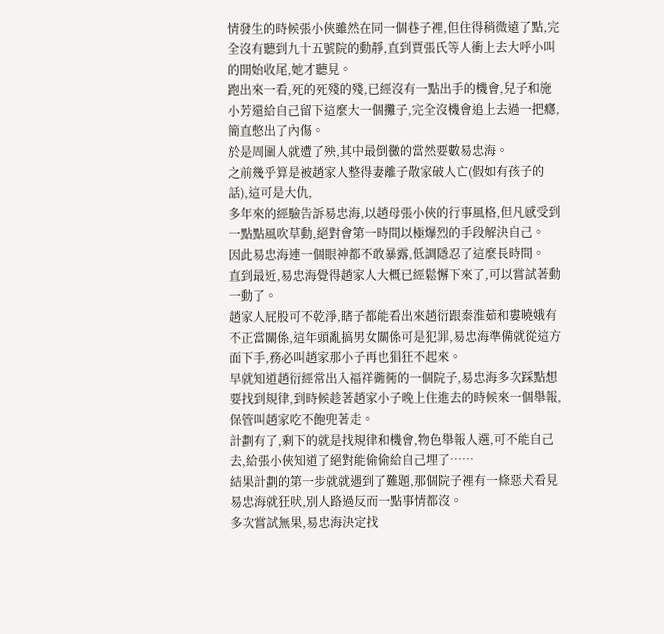情發生的時候張小俠雖然在同一個巷子裡,但住得稍微遠了點,完全沒有聽到九十五號院的動靜,直到賈張氏等人衝上去大呼小叫的開始收尾,她才聽見。
跑出來一看,死的死殘的殘,已經沒有一點出手的機會,兒子和施小芳還給自己留下這麼大一個攤子,完全沒機會追上去過一把癮,簡直憋出了內傷。
於是周圍人就遭了殃,其中最倒黴的當然要數易忠海。
之前幾乎算是被趙家人整得妻離子散家破人亡(假如有孩子的話),這可是大仇,
多年來的經驗告訴易忠海,以趙母張小俠的行事風格,但凡感受到一點點風吹草動,絕對會第一時間以極爆烈的手段解決自己。
因此易忠海連一個眼神都不敢暴露,低調隱忍了這麼長時間。
直到最近,易忠海覺得趙家人大概已經鬆懈下來了,可以嘗試著動一動了。
趙家人屁股可不乾淨,瞎子都能看出來趙衍跟秦淮茹和婁曉娥有不正當關係,這年頭亂搞男女關係可是犯罪,易忠海準備就從這方面下手,務必叫趙家那小子再也猖狂不起來。
早就知道趙衍經常出入福祥衚衕的一個院子,易忠海多次踩點想要找到規律,到時候趁著趙家小子晚上住進去的時候來一個舉報,保管叫趙家吃不飽兜著走。
計劃有了,剩下的就是找規律和機會,物色舉報人選,可不能自己去,給張小俠知道了絕對能偷偷給自己埋了……
結果計劃的第一步就就遇到了難題,那個院子裡有一條惡犬看見易忠海就狂吠,別人路過反而一點事情都沒。
多次嘗試無果,易忠海決定找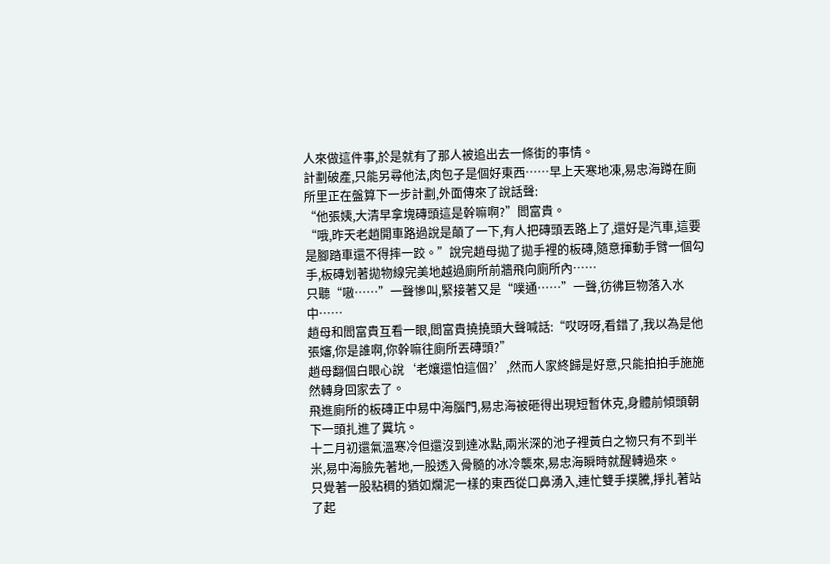人來做這件事,於是就有了那人被追出去一條街的事情。
計劃破產,只能另尋他法,肉包子是個好東西……早上天寒地凍,易忠海蹲在廁所里正在盤算下一步計劃,外面傳來了說話聲:
“他張姨,大清早拿塊磚頭這是幹嘛啊?”閻富貴。
“哦,昨天老趙開車路過說是顛了一下,有人把磚頭丟路上了,還好是汽車,這要是腳踏車還不得摔一跤。”說完趙母拋了拋手裡的板磚,隨意揮動手臂一個勾手,板磚划著拋物線完美地越過廁所前牆飛向廁所內……
只聽“嗷……”一聲慘叫,緊接著又是“噗通……”一聲,彷彿巨物落入水中……
趙母和閻富貴互看一眼,閻富貴撓撓頭大聲喊話:“哎呀呀,看錯了,我以為是他張嬸,你是誰啊,你幹嘛往廁所丟磚頭?”
趙母翻個白眼心說‘老孃還怕這個?’,然而人家終歸是好意,只能拍拍手施施然轉身回家去了。
飛進廁所的板磚正中易中海腦門,易忠海被砸得出現短暫休克,身體前傾頭朝下一頭扎進了糞坑。
十二月初還氣溫寒冷但還沒到達冰點,兩米深的池子裡黃白之物只有不到半米,易中海臉先著地,一股透入骨髓的冰冷襲來,易忠海瞬時就醒轉過來。
只覺著一股粘稠的猶如爛泥一樣的東西從口鼻湧入,連忙雙手撲騰,掙扎著站了起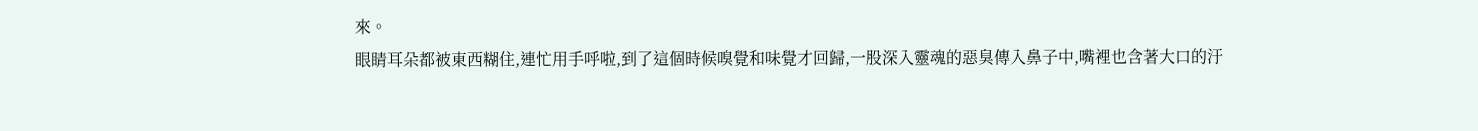來。
眼睛耳朵都被東西糊住,連忙用手呼啦,到了這個時候嗅覺和味覺才回歸,一股深入靈魂的惡臭傳入鼻子中,嘴裡也含著大口的汙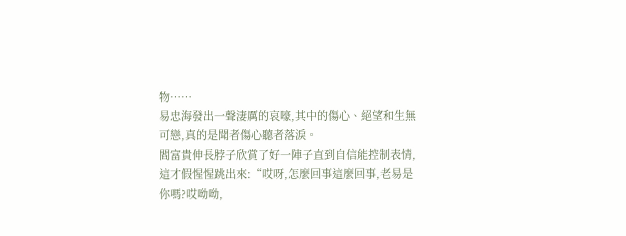物……
易忠海發出一聲淒厲的哀嚎,其中的傷心、絕望和生無可戀,真的是聞者傷心聽者落淚。
閻富貴伸長脖子欣賞了好一陣子直到自信能控制表情,這才假惺惺跳出來:“哎呀,怎麼回事這麼回事,老易是你嗎?哎呦呦,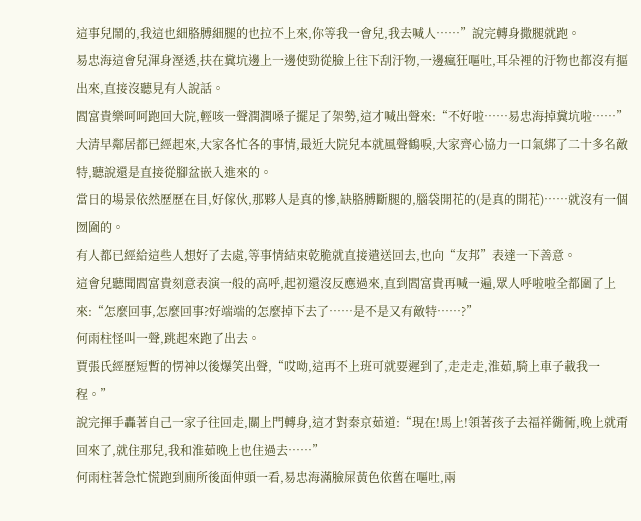這事兒鬧的,我這也細胳膊細腿的也拉不上來,你等我一會兒,我去喊人……”說完轉身撒腿就跑。
易忠海這會兒渾身溼透,扶在糞坑邊上一邊使勁從臉上往下刮汙物,一邊瘋狂嘔吐,耳朵裡的汙物也都沒有摳出來,直接沒聽見有人說話。
閻富貴樂呵呵跑回大院,輕咳一聲潤潤嗓子擺足了架勢,這才喊出聲來:“不好啦……易忠海掉糞坑啦……”
大清早鄰居都已經起來,大家各忙各的事情,最近大院兒本就風聲鶴唳,大家齊心協力一口氣綁了二十多名敵特,聽說還是直接從腳盆嵌入進來的。
當日的場景依然歷歷在目,好傢伙,那夥人是真的慘,缺胳膊斷腿的,腦袋開花的(是真的開花)……就沒有一個囫圇的。
有人都已經給這些人想好了去處,等事情結束乾脆就直接遣送回去,也向“友邦”表達一下善意。
這會兒聽聞閻富貴刻意表演一般的高呼,起初還沒反應過來,直到閻富貴再喊一遍,眾人呼啦啦全都圍了上來:“怎麼回事,怎麼回事?好端端的怎麼掉下去了……是不是又有敵特……?”
何雨柱怪叫一聲,跳起來跑了出去。
賈張氏經歷短暫的愣神以後爆笑出聲,“哎呦,這再不上班可就要遲到了,走走走,淮茹,騎上車子載我一程。”
說完揮手轟著自己一家子往回走,關上門轉身,這才對秦京茹道:“現在!馬上!領著孩子去福祥衚衕,晚上就甭回來了,就住那兒,我和淮茹晚上也住過去……”
何雨柱著急忙慌跑到廁所後面伸頭一看,易忠海滿臉屎黃色依舊在嘔吐,兩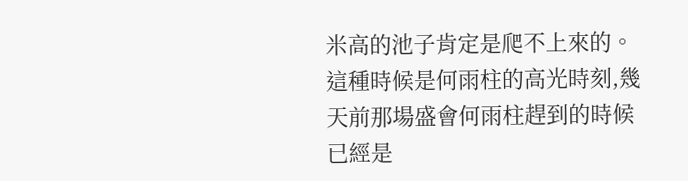米高的池子肯定是爬不上來的。
這種時候是何雨柱的高光時刻,幾天前那場盛會何雨柱趕到的時候已經是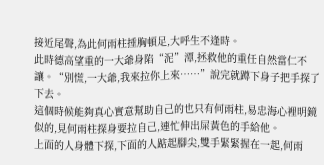接近尾聲,為此何雨柱捶胸頓足,大呼生不逢時。
此時德高望重的一大爺身陷“泥”潭,拯救他的重任自然當仁不讓。“別慌,一大爺,我來拉你上來……”說完就蹲下身子把手探了下去。
這個時候能夠真心實意幫助自己的也只有何雨柱,易忠海心裡明鏡似的,見何雨柱探身要拉自己,連忙伸出屎黃色的手給他。
上面的人身體下探,下面的人踮起腳尖,雙手緊緊握在一起,何雨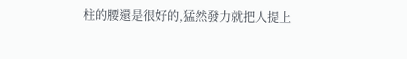柱的腰還是很好的,猛然發力就把人提上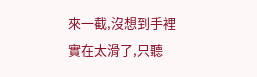來一截,沒想到手裡實在太滑了,只聽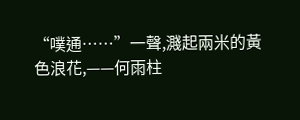“噗通……”一聲,濺起兩米的黃色浪花,——何雨柱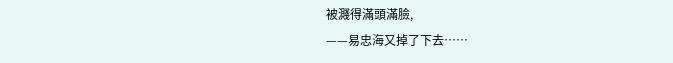被濺得滿頭滿臉,
——易忠海又掉了下去……